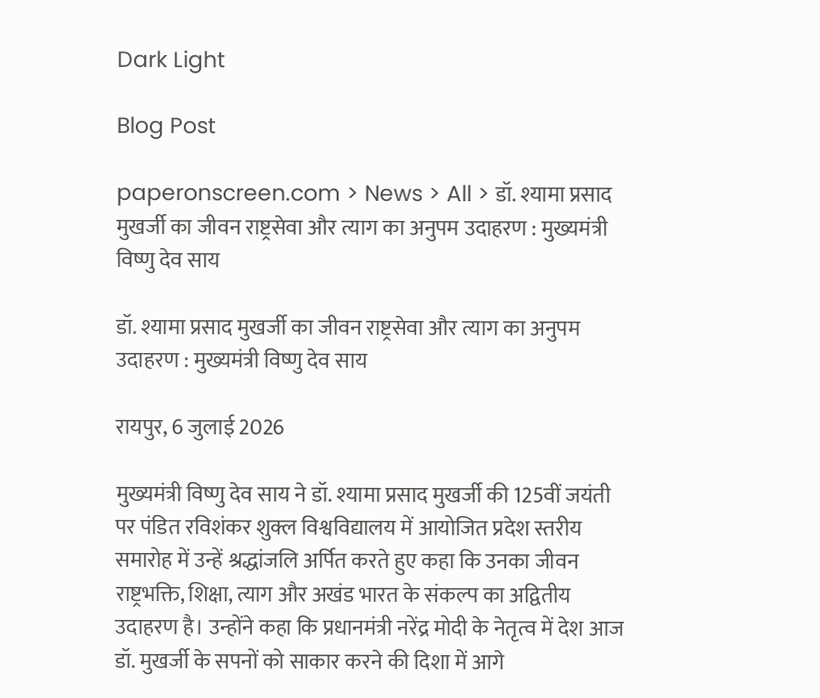Dark Light

Blog Post

paperonscreen.com > News > All > डॉ. श्यामा प्रसाद मुखर्जी का जीवन राष्ट्रसेवा और त्याग का अनुपम उदाहरण : मुख्यमंत्री विष्णु देव साय

डॉ. श्यामा प्रसाद मुखर्जी का जीवन राष्ट्रसेवा और त्याग का अनुपम उदाहरण : मुख्यमंत्री विष्णु देव साय

रायपुर, 6 जुलाई 2026

मुख्यमंत्री विष्णु देव साय ने डॉ. श्यामा प्रसाद मुखर्जी की 125वीं जयंती पर पंडित रविशंकर शुक्ल विश्वविद्यालय में आयोजित प्रदेश स्तरीय समारोह में उन्हें श्रद्धांजलि अर्पित करते हुए कहा कि उनका जीवन राष्ट्रभक्ति, शिक्षा, त्याग और अखंड भारत के संकल्प का अद्वितीय उदाहरण है। उन्होंने कहा कि प्रधानमंत्री नरेंद्र मोदी के नेतृत्व में देश आज डॉ. मुखर्जी के सपनों को साकार करने की दिशा में आगे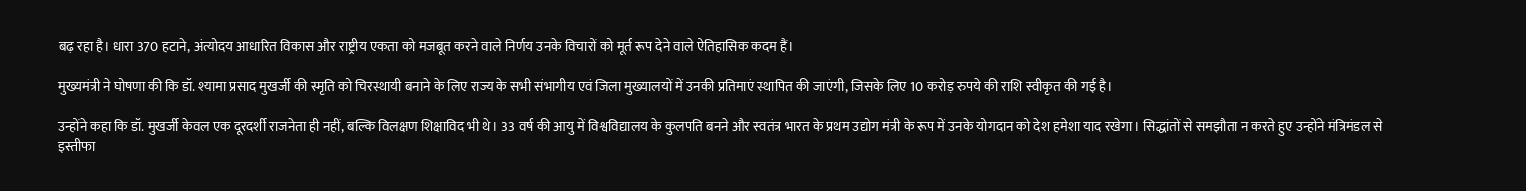बढ़ रहा है। धारा 370 हटाने, अंत्योदय आधारित विकास और राष्ट्रीय एकता को मजबूत करने वाले निर्णय उनके विचारों को मूर्त रूप देने वाले ऐतिहासिक कदम हैं।

मुख्यमंत्री ने घोषणा की कि डॉ. श्यामा प्रसाद मुखर्जी की स्मृति को चिरस्थायी बनाने के लिए राज्य के सभी संभागीय एवं जिला मुख्यालयों में उनकी प्रतिमाएं स्थापित की जाएंगी, जिसके लिए 10 करोड़ रुपये की राशि स्वीकृत की गई है।

उन्होंने कहा कि डॉ. मुखर्जी केवल एक दूरदर्शी राजनेता ही नहीं, बल्कि विलक्षण शिक्षाविद भी थे। 33 वर्ष की आयु में विश्वविद्यालय के कुलपति बनने और स्वतंत्र भारत के प्रथम उद्योग मंत्री के रूप में उनके योगदान को देश हमेशा याद रखेगा। सिद्धांतों से समझौता न करते हुए उन्होंने मंत्रिमंडल से इस्तीफा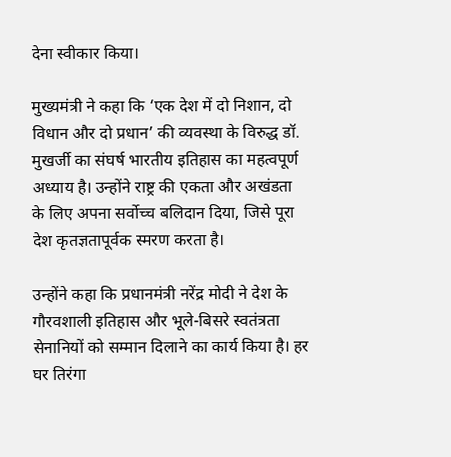देना स्वीकार किया।

मुख्यमंत्री ने कहा कि ‘एक देश में दो निशान, दो विधान और दो प्रधान’ की व्यवस्था के विरुद्ध डॉ. मुखर्जी का संघर्ष भारतीय इतिहास का महत्वपूर्ण अध्याय है। उन्होंने राष्ट्र की एकता और अखंडता के लिए अपना सर्वोच्च बलिदान दिया, जिसे पूरा देश कृतज्ञतापूर्वक स्मरण करता है।

उन्होंने कहा कि प्रधानमंत्री नरेंद्र मोदी ने देश के गौरवशाली इतिहास और भूले-बिसरे स्वतंत्रता सेनानियों को सम्मान दिलाने का कार्य किया है। हर घर तिरंगा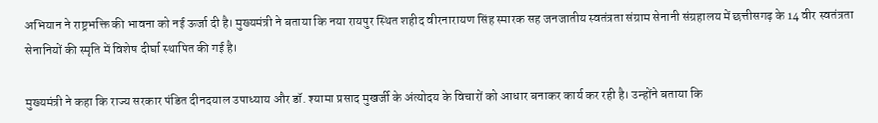अभियान ने राष्ट्रभक्ति की भावना को नई ऊर्जा दी है। मुख्यमंत्री ने बताया कि नया रायपुर स्थित शहीद वीरनारायण सिंह स्मारक सह जनजातीय स्वतंत्रता संग्राम सेनानी संग्रहालय में छत्तीसगढ़ के 14 वीर स्वतंत्रता सेनानियों की स्मृति में विशेष दीर्घा स्थापित की गई है।

मुख्यमंत्री ने कहा कि राज्य सरकार पंडित दीनदयाल उपाध्याय और डॉ. श्यामा प्रसाद मुखर्जी के अंत्योदय के विचारों को आधार बनाकर कार्य कर रही है। उन्होंने बताया कि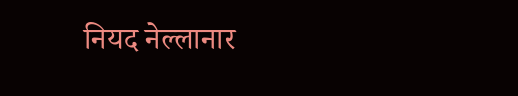नियद नेल्लानार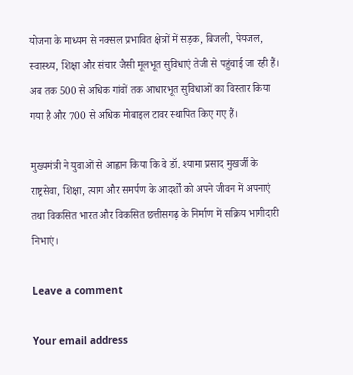योजना के माध्यम से नक्सल प्रभावित क्षेत्रों में सड़क, बिजली, पेयजल, स्वास्थ्य, शिक्षा और संचार जैसी मूलभूत सुविधाएं तेजी से पहुंचाई जा रही हैं। अब तक 500 से अधिक गांवों तक आधारभूत सुविधाओं का विस्तार किया गया है और 700 से अधिक मोबाइल टावर स्थापित किए गए हैं।

मुख्यमंत्री ने युवाओं से आह्वान किया कि वे डॉ. श्यामा प्रसाद मुखर्जी के राष्ट्रसेवा, शिक्षा, त्याग और समर्पण के आदर्शों को अपने जीवन में अपनाएं तथा विकसित भारत और विकसित छत्तीसगढ़ के निर्माण में सक्रिय भागीदारी निभाएं।

Leave a comment

Your email address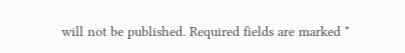will not be published. Required fields are marked *